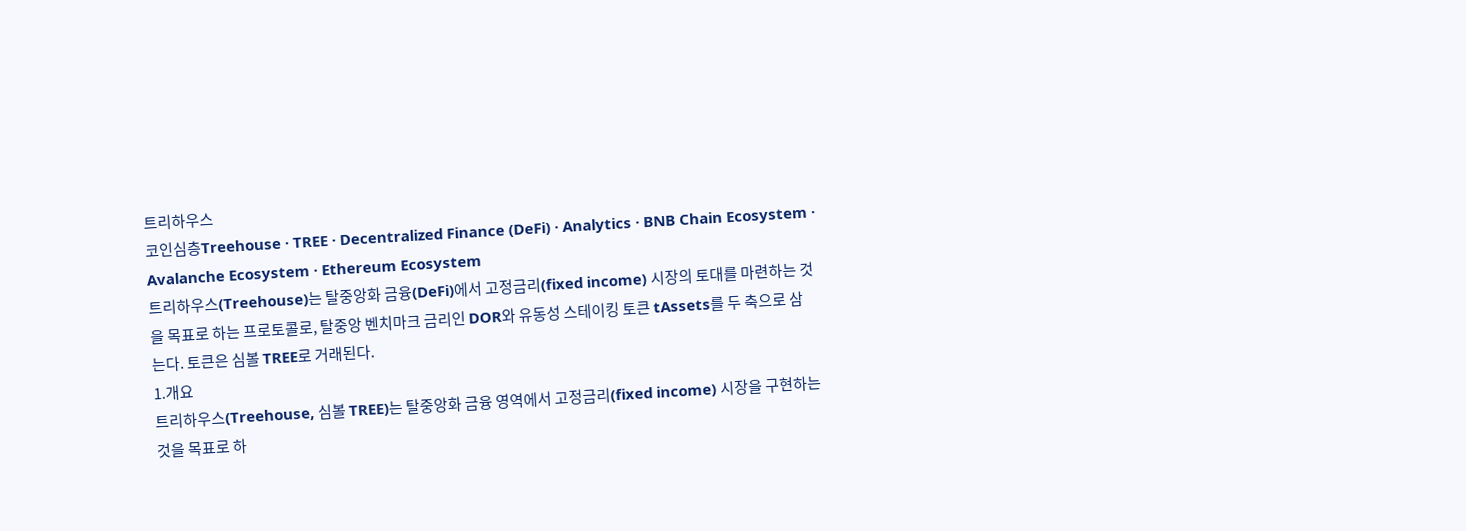트리하우스
코인심층Treehouse · TREE · Decentralized Finance (DeFi) · Analytics · BNB Chain Ecosystem · Avalanche Ecosystem · Ethereum Ecosystem
트리하우스(Treehouse)는 탈중앙화 금융(DeFi)에서 고정금리(fixed income) 시장의 토대를 마련하는 것을 목표로 하는 프로토콜로, 탈중앙 벤치마크 금리인 DOR와 유동성 스테이킹 토큰 tAssets를 두 축으로 삼는다. 토큰은 심볼 TREE로 거래된다.
1.개요
트리하우스(Treehouse, 심볼 TREE)는 탈중앙화 금융 영역에서 고정금리(fixed income) 시장을 구현하는 것을 목표로 하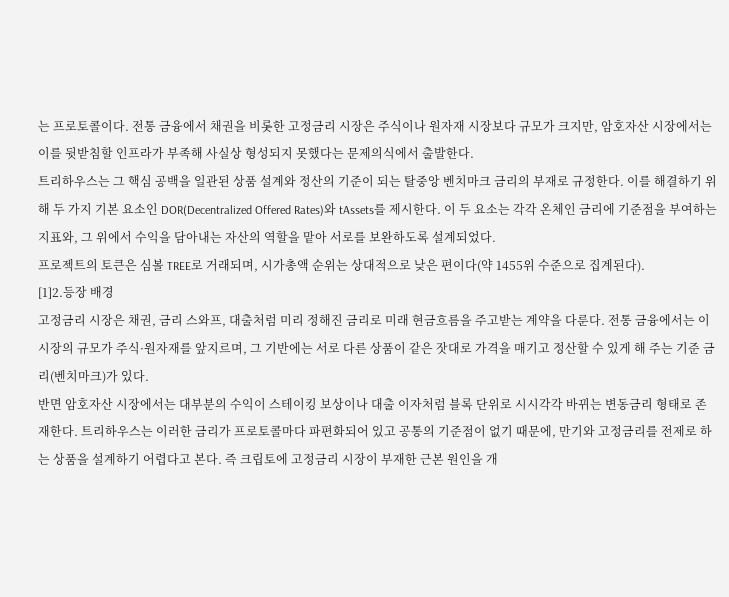는 프로토콜이다. 전통 금융에서 채권을 비롯한 고정금리 시장은 주식이나 원자재 시장보다 규모가 크지만, 암호자산 시장에서는 이를 뒷받침할 인프라가 부족해 사실상 형성되지 못했다는 문제의식에서 출발한다.
트리하우스는 그 핵심 공백을 일관된 상품 설계와 정산의 기준이 되는 탈중앙 벤치마크 금리의 부재로 규정한다. 이를 해결하기 위해 두 가지 기본 요소인 DOR(Decentralized Offered Rates)와 tAssets를 제시한다. 이 두 요소는 각각 온체인 금리에 기준점을 부여하는 지표와, 그 위에서 수익을 담아내는 자산의 역할을 맡아 서로를 보완하도록 설계되었다.
프로젝트의 토큰은 심볼 TREE로 거래되며, 시가총액 순위는 상대적으로 낮은 편이다(약 1455위 수준으로 집계된다).
[1]2.등장 배경
고정금리 시장은 채권, 금리 스와프, 대출처럼 미리 정해진 금리로 미래 현금흐름을 주고받는 계약을 다룬다. 전통 금융에서는 이 시장의 규모가 주식·원자재를 앞지르며, 그 기반에는 서로 다른 상품이 같은 잣대로 가격을 매기고 정산할 수 있게 해 주는 기준 금리(벤치마크)가 있다.
반면 암호자산 시장에서는 대부분의 수익이 스테이킹 보상이나 대출 이자처럼 블록 단위로 시시각각 바뀌는 변동금리 형태로 존재한다. 트리하우스는 이러한 금리가 프로토콜마다 파편화되어 있고 공통의 기준점이 없기 때문에, 만기와 고정금리를 전제로 하는 상품을 설계하기 어렵다고 본다. 즉 크립토에 고정금리 시장이 부재한 근본 원인을 개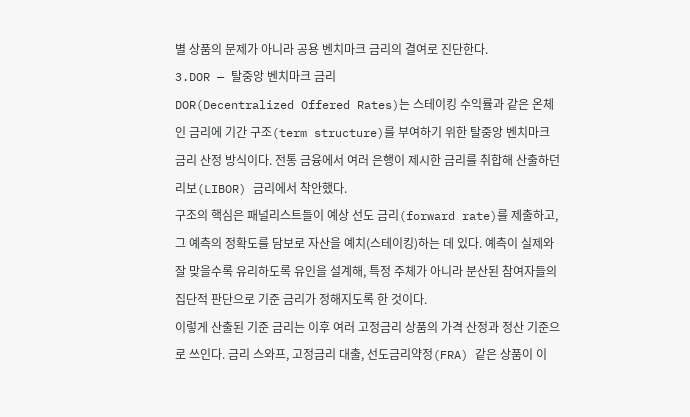별 상품의 문제가 아니라 공용 벤치마크 금리의 결여로 진단한다.
3.DOR — 탈중앙 벤치마크 금리
DOR(Decentralized Offered Rates)는 스테이킹 수익률과 같은 온체인 금리에 기간 구조(term structure)를 부여하기 위한 탈중앙 벤치마크 금리 산정 방식이다. 전통 금융에서 여러 은행이 제시한 금리를 취합해 산출하던 리보(LIBOR) 금리에서 착안했다.
구조의 핵심은 패널리스트들이 예상 선도 금리(forward rate)를 제출하고, 그 예측의 정확도를 담보로 자산을 예치(스테이킹)하는 데 있다. 예측이 실제와 잘 맞을수록 유리하도록 유인을 설계해, 특정 주체가 아니라 분산된 참여자들의 집단적 판단으로 기준 금리가 정해지도록 한 것이다.
이렇게 산출된 기준 금리는 이후 여러 고정금리 상품의 가격 산정과 정산 기준으로 쓰인다. 금리 스와프, 고정금리 대출, 선도금리약정(FRA) 같은 상품이 이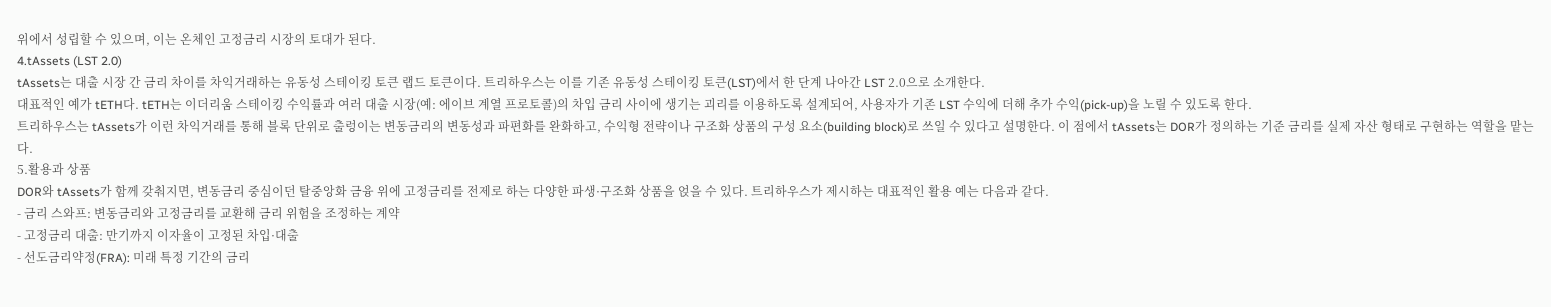위에서 성립할 수 있으며, 이는 온체인 고정금리 시장의 토대가 된다.
4.tAssets (LST 2.0)
tAssets는 대출 시장 간 금리 차이를 차익거래하는 유동성 스테이킹 토큰 랩드 토큰이다. 트리하우스는 이를 기존 유동성 스테이킹 토큰(LST)에서 한 단계 나아간 LST 2.0으로 소개한다.
대표적인 예가 tETH다. tETH는 이더리움 스테이킹 수익률과 여러 대출 시장(예: 에이브 계열 프로토콜)의 차입 금리 사이에 생기는 괴리를 이용하도록 설계되어, 사용자가 기존 LST 수익에 더해 추가 수익(pick-up)을 노릴 수 있도록 한다.
트리하우스는 tAssets가 이런 차익거래를 통해 블록 단위로 출렁이는 변동금리의 변동성과 파편화를 완화하고, 수익형 전략이나 구조화 상품의 구성 요소(building block)로 쓰일 수 있다고 설명한다. 이 점에서 tAssets는 DOR가 정의하는 기준 금리를 실제 자산 형태로 구현하는 역할을 맡는다.
5.활용과 상품
DOR와 tAssets가 함께 갖춰지면, 변동금리 중심이던 탈중앙화 금융 위에 고정금리를 전제로 하는 다양한 파생·구조화 상품을 얹을 수 있다. 트리하우스가 제시하는 대표적인 활용 예는 다음과 같다.
- 금리 스와프: 변동금리와 고정금리를 교환해 금리 위험을 조정하는 계약
- 고정금리 대출: 만기까지 이자율이 고정된 차입·대출
- 선도금리약정(FRA): 미래 특정 기간의 금리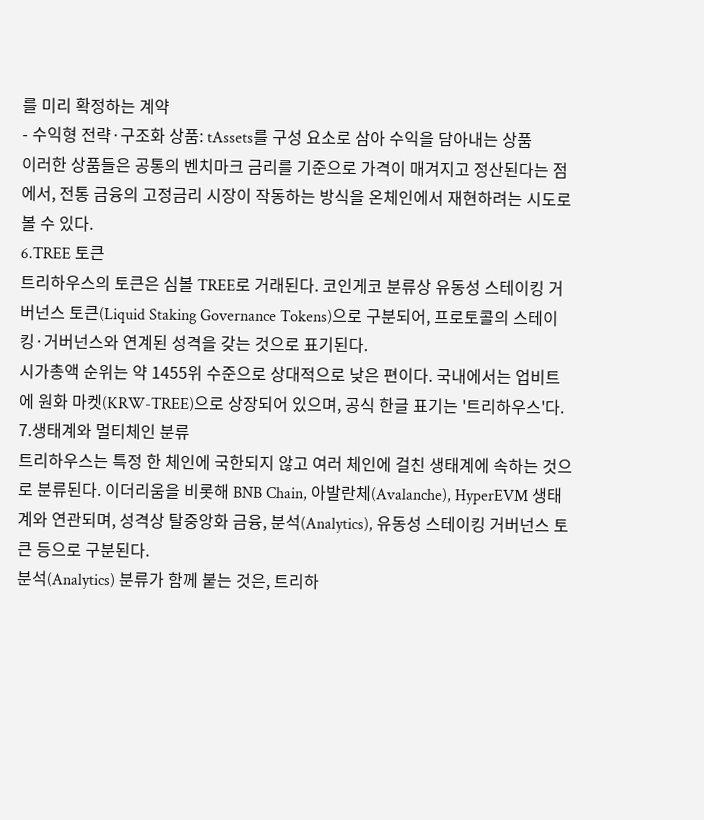를 미리 확정하는 계약
- 수익형 전략·구조화 상품: tAssets를 구성 요소로 삼아 수익을 담아내는 상품
이러한 상품들은 공통의 벤치마크 금리를 기준으로 가격이 매겨지고 정산된다는 점에서, 전통 금융의 고정금리 시장이 작동하는 방식을 온체인에서 재현하려는 시도로 볼 수 있다.
6.TREE 토큰
트리하우스의 토큰은 심볼 TREE로 거래된다. 코인게코 분류상 유동성 스테이킹 거버넌스 토큰(Liquid Staking Governance Tokens)으로 구분되어, 프로토콜의 스테이킹·거버넌스와 연계된 성격을 갖는 것으로 표기된다.
시가총액 순위는 약 1455위 수준으로 상대적으로 낮은 편이다. 국내에서는 업비트에 원화 마켓(KRW-TREE)으로 상장되어 있으며, 공식 한글 표기는 '트리하우스'다.
7.생태계와 멀티체인 분류
트리하우스는 특정 한 체인에 국한되지 않고 여러 체인에 걸친 생태계에 속하는 것으로 분류된다. 이더리움을 비롯해 BNB Chain, 아발란체(Avalanche), HyperEVM 생태계와 연관되며, 성격상 탈중앙화 금융, 분석(Analytics), 유동성 스테이킹 거버넌스 토큰 등으로 구분된다.
분석(Analytics) 분류가 함께 붙는 것은, 트리하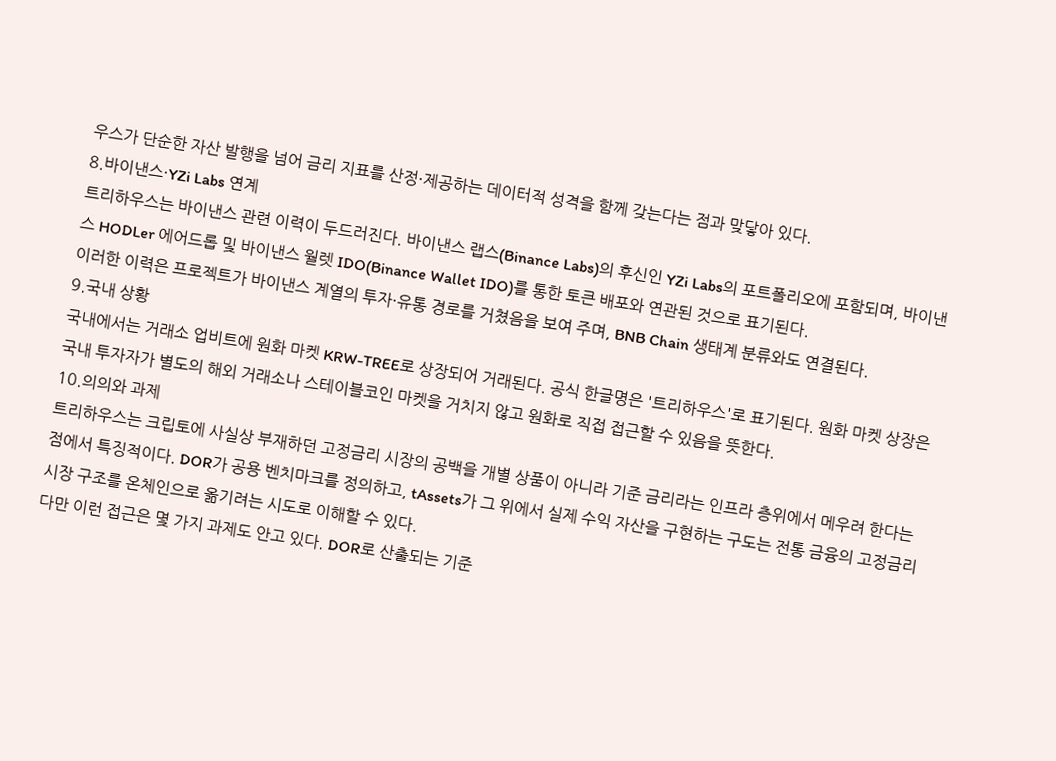우스가 단순한 자산 발행을 넘어 금리 지표를 산정·제공하는 데이터적 성격을 함께 갖는다는 점과 맞닿아 있다.
8.바이낸스·YZi Labs 연계
트리하우스는 바이낸스 관련 이력이 두드러진다. 바이낸스 랩스(Binance Labs)의 후신인 YZi Labs의 포트폴리오에 포함되며, 바이낸스 HODLer 에어드롭 및 바이낸스 월렛 IDO(Binance Wallet IDO)를 통한 토큰 배포와 연관된 것으로 표기된다.
이러한 이력은 프로젝트가 바이낸스 계열의 투자·유통 경로를 거쳤음을 보여 주며, BNB Chain 생태계 분류와도 연결된다.
9.국내 상황
국내에서는 거래소 업비트에 원화 마켓 KRW-TREE로 상장되어 거래된다. 공식 한글명은 '트리하우스'로 표기된다. 원화 마켓 상장은 국내 투자자가 별도의 해외 거래소나 스테이블코인 마켓을 거치지 않고 원화로 직접 접근할 수 있음을 뜻한다.
10.의의와 과제
트리하우스는 크립토에 사실상 부재하던 고정금리 시장의 공백을 개별 상품이 아니라 기준 금리라는 인프라 층위에서 메우려 한다는 점에서 특징적이다. DOR가 공용 벤치마크를 정의하고, tAssets가 그 위에서 실제 수익 자산을 구현하는 구도는 전통 금융의 고정금리 시장 구조를 온체인으로 옮기려는 시도로 이해할 수 있다.
다만 이런 접근은 몇 가지 과제도 안고 있다. DOR로 산출되는 기준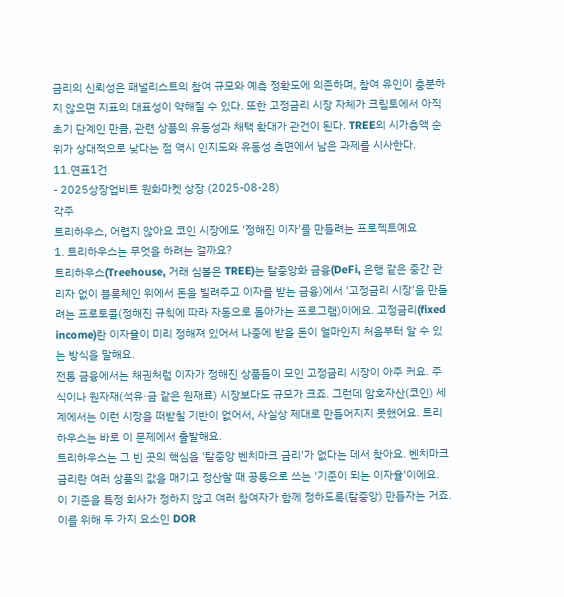금리의 신뢰성은 패널리스트의 참여 규모와 예측 정확도에 의존하며, 참여 유인이 충분하지 않으면 지표의 대표성이 약해질 수 있다. 또한 고정금리 시장 자체가 크립토에서 아직 초기 단계인 만큼, 관련 상품의 유동성과 채택 확대가 관건이 된다. TREE의 시가총액 순위가 상대적으로 낮다는 점 역시 인지도와 유동성 측면에서 남은 과제를 시사한다.
11.연표1건
- 2025상장업비트 원화마켓 상장 (2025-08-28)
각주
트리하우스, 어렵지 않아요 코인 시장에도 '정해진 이자'를 만들려는 프로젝트예요
1. 트리하우스는 무엇을 하려는 걸까요?
트리하우스(Treehouse, 거래 심볼은 TREE)는 탈중앙화 금융(DeFi, 은행 같은 중간 관리자 없이 블록체인 위에서 돈을 빌려주고 이자를 받는 금융)에서 '고정금리 시장'을 만들려는 프로토콜(정해진 규칙에 따라 자동으로 돌아가는 프로그램)이에요. 고정금리(fixed income)란 이자율이 미리 정해져 있어서 나중에 받을 돈이 얼마인지 처음부터 알 수 있는 방식을 말해요.
전통 금융에서는 채권처럼 이자가 정해진 상품들이 모인 고정금리 시장이 아주 커요. 주식이나 원자재(석유·금 같은 원재료) 시장보다도 규모가 크죠. 그런데 암호자산(코인) 세계에서는 이런 시장을 떠받칠 기반이 없어서, 사실상 제대로 만들어지지 못했어요. 트리하우스는 바로 이 문제에서 출발해요.
트리하우스는 그 빈 곳의 핵심을 '탈중앙 벤치마크 금리'가 없다는 데서 찾아요. 벤치마크 금리란 여러 상품의 값을 매기고 정산할 때 공통으로 쓰는 '기준이 되는 이자율'이에요. 이 기준을 특정 회사가 정하지 않고 여러 참여자가 함께 정하도록(탈중앙) 만들자는 거죠. 이를 위해 두 가지 요소인 DOR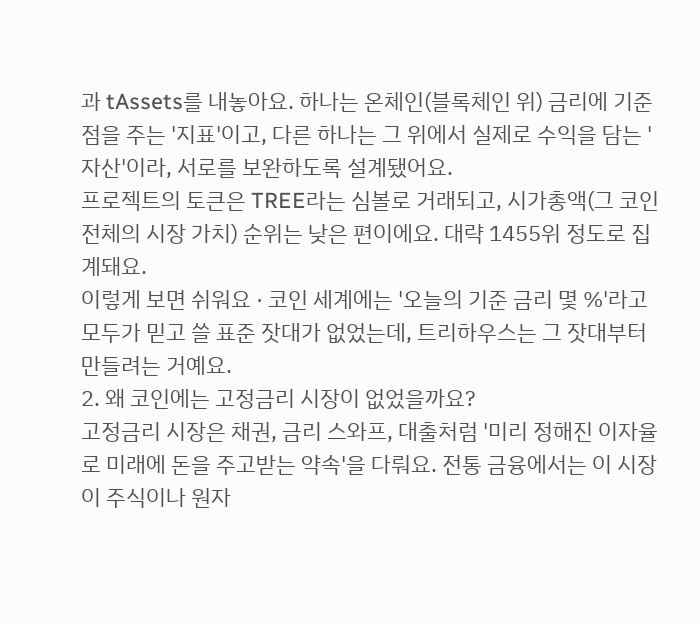과 tAssets를 내놓아요. 하나는 온체인(블록체인 위) 금리에 기준점을 주는 '지표'이고, 다른 하나는 그 위에서 실제로 수익을 담는 '자산'이라, 서로를 보완하도록 설계됐어요.
프로젝트의 토큰은 TREE라는 심볼로 거래되고, 시가총액(그 코인 전체의 시장 가치) 순위는 낮은 편이에요. 대략 1455위 정도로 집계돼요.
이렇게 보면 쉬워요 · 코인 세계에는 '오늘의 기준 금리 몇 %'라고 모두가 믿고 쓸 표준 잣대가 없었는데, 트리하우스는 그 잣대부터 만들려는 거예요.
2. 왜 코인에는 고정금리 시장이 없었을까요?
고정금리 시장은 채권, 금리 스와프, 대출처럼 '미리 정해진 이자율로 미래에 돈을 주고받는 약속'을 다뤄요. 전통 금융에서는 이 시장이 주식이나 원자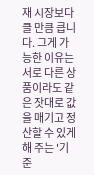재 시장보다 클 만큼 큽니다. 그게 가능한 이유는 서로 다른 상품이라도 같은 잣대로 값을 매기고 정산할 수 있게 해 주는 '기준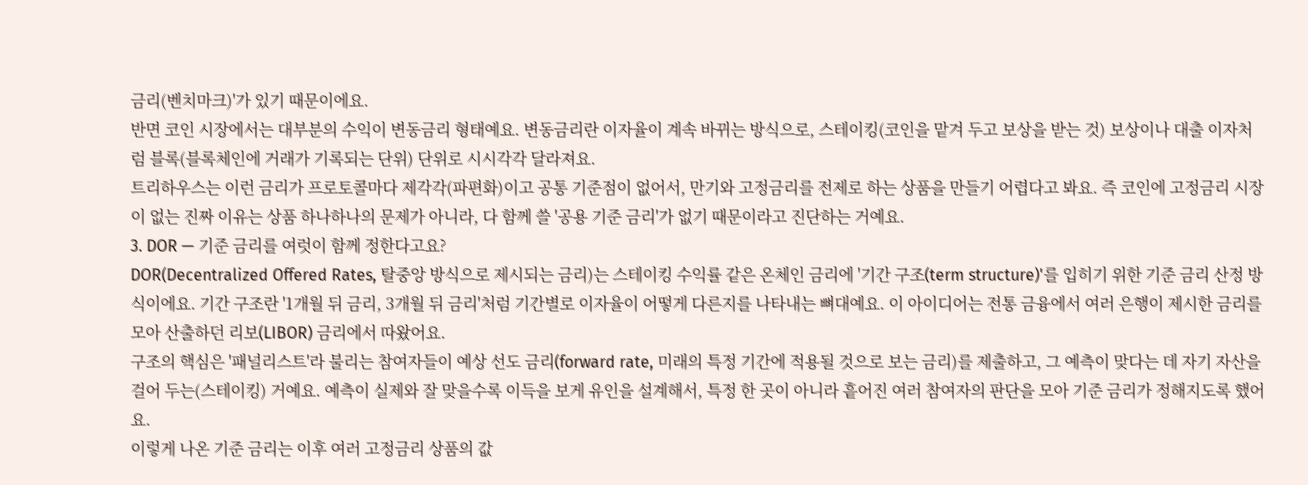금리(벤치마크)'가 있기 때문이에요.
반면 코인 시장에서는 대부분의 수익이 변동금리 형태예요. 변동금리란 이자율이 계속 바뀌는 방식으로, 스테이킹(코인을 맡겨 두고 보상을 받는 것) 보상이나 대출 이자처럼 블록(블록체인에 거래가 기록되는 단위) 단위로 시시각각 달라져요.
트리하우스는 이런 금리가 프로토콜마다 제각각(파편화)이고 공통 기준점이 없어서, 만기와 고정금리를 전제로 하는 상품을 만들기 어렵다고 봐요. 즉 코인에 고정금리 시장이 없는 진짜 이유는 상품 하나하나의 문제가 아니라, 다 함께 쓸 '공용 기준 금리'가 없기 때문이라고 진단하는 거예요.
3. DOR — 기준 금리를 여럿이 함께 정한다고요?
DOR(Decentralized Offered Rates, 탈중앙 방식으로 제시되는 금리)는 스테이킹 수익률 같은 온체인 금리에 '기간 구조(term structure)'를 입히기 위한 기준 금리 산정 방식이에요. 기간 구조란 '1개월 뒤 금리, 3개월 뒤 금리'처럼 기간별로 이자율이 어떻게 다른지를 나타내는 뼈대예요. 이 아이디어는 전통 금융에서 여러 은행이 제시한 금리를 모아 산출하던 리보(LIBOR) 금리에서 따왔어요.
구조의 핵심은 '패널리스트'라 불리는 참여자들이 예상 선도 금리(forward rate, 미래의 특정 기간에 적용될 것으로 보는 금리)를 제출하고, 그 예측이 맞다는 데 자기 자산을 걸어 두는(스테이킹) 거예요. 예측이 실제와 잘 맞을수록 이득을 보게 유인을 설계해서, 특정 한 곳이 아니라 흩어진 여러 참여자의 판단을 모아 기준 금리가 정해지도록 했어요.
이렇게 나온 기준 금리는 이후 여러 고정금리 상품의 값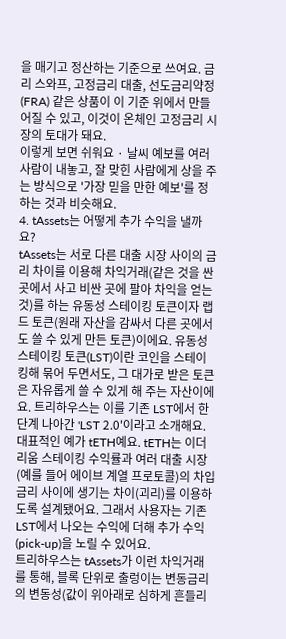을 매기고 정산하는 기준으로 쓰여요. 금리 스와프, 고정금리 대출, 선도금리약정(FRA) 같은 상품이 이 기준 위에서 만들어질 수 있고, 이것이 온체인 고정금리 시장의 토대가 돼요.
이렇게 보면 쉬워요 · 날씨 예보를 여러 사람이 내놓고, 잘 맞힌 사람에게 상을 주는 방식으로 '가장 믿을 만한 예보'를 정하는 것과 비슷해요.
4. tAssets는 어떻게 추가 수익을 낼까요?
tAssets는 서로 다른 대출 시장 사이의 금리 차이를 이용해 차익거래(같은 것을 싼 곳에서 사고 비싼 곳에 팔아 차익을 얻는 것)를 하는 유동성 스테이킹 토큰이자 랩드 토큰(원래 자산을 감싸서 다른 곳에서도 쓸 수 있게 만든 토큰)이에요. 유동성 스테이킹 토큰(LST)이란 코인을 스테이킹해 묶어 두면서도, 그 대가로 받은 토큰은 자유롭게 쓸 수 있게 해 주는 자산이에요. 트리하우스는 이를 기존 LST에서 한 단계 나아간 'LST 2.0'이라고 소개해요.
대표적인 예가 tETH예요. tETH는 이더리움 스테이킹 수익률과 여러 대출 시장(예를 들어 에이브 계열 프로토콜)의 차입 금리 사이에 생기는 차이(괴리)를 이용하도록 설계됐어요. 그래서 사용자는 기존 LST에서 나오는 수익에 더해 추가 수익(pick-up)을 노릴 수 있어요.
트리하우스는 tAssets가 이런 차익거래를 통해, 블록 단위로 출렁이는 변동금리의 변동성(값이 위아래로 심하게 흔들리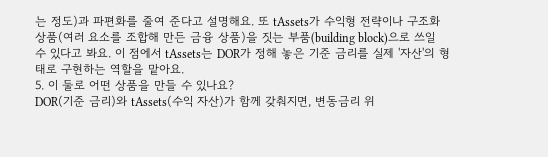는 정도)과 파편화를 줄여 준다고 설명해요. 또 tAssets가 수익형 전략이나 구조화 상품(여러 요소를 조합해 만든 금융 상품)을 짓는 부품(building block)으로 쓰일 수 있다고 봐요. 이 점에서 tAssets는 DOR가 정해 놓은 기준 금리를 실제 '자산'의 형태로 구현하는 역할을 맡아요.
5. 이 둘로 어떤 상품을 만들 수 있나요?
DOR(기준 금리)와 tAssets(수익 자산)가 함께 갖춰지면, 변동금리 위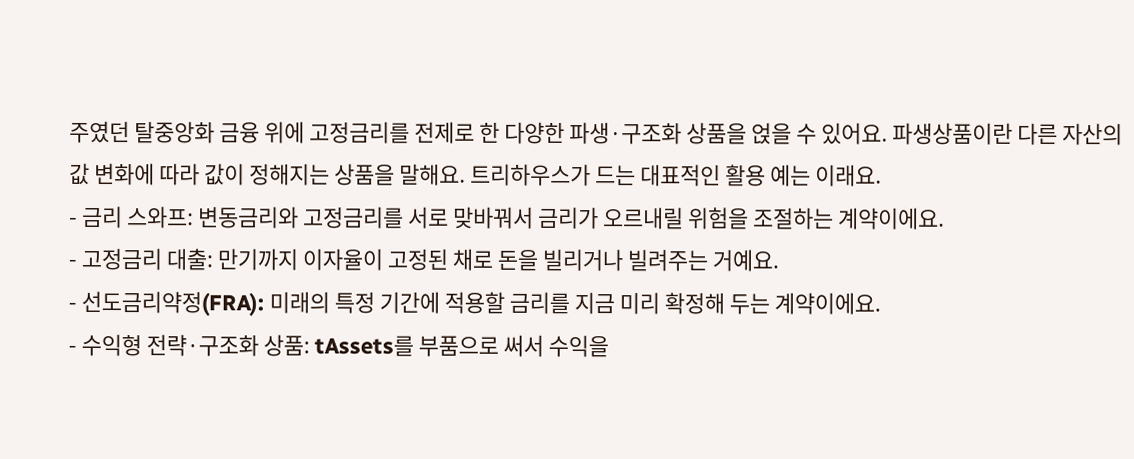주였던 탈중앙화 금융 위에 고정금리를 전제로 한 다양한 파생·구조화 상품을 얹을 수 있어요. 파생상품이란 다른 자산의 값 변화에 따라 값이 정해지는 상품을 말해요. 트리하우스가 드는 대표적인 활용 예는 이래요.
- 금리 스와프: 변동금리와 고정금리를 서로 맞바꿔서 금리가 오르내릴 위험을 조절하는 계약이에요.
- 고정금리 대출: 만기까지 이자율이 고정된 채로 돈을 빌리거나 빌려주는 거예요.
- 선도금리약정(FRA): 미래의 특정 기간에 적용할 금리를 지금 미리 확정해 두는 계약이에요.
- 수익형 전략·구조화 상품: tAssets를 부품으로 써서 수익을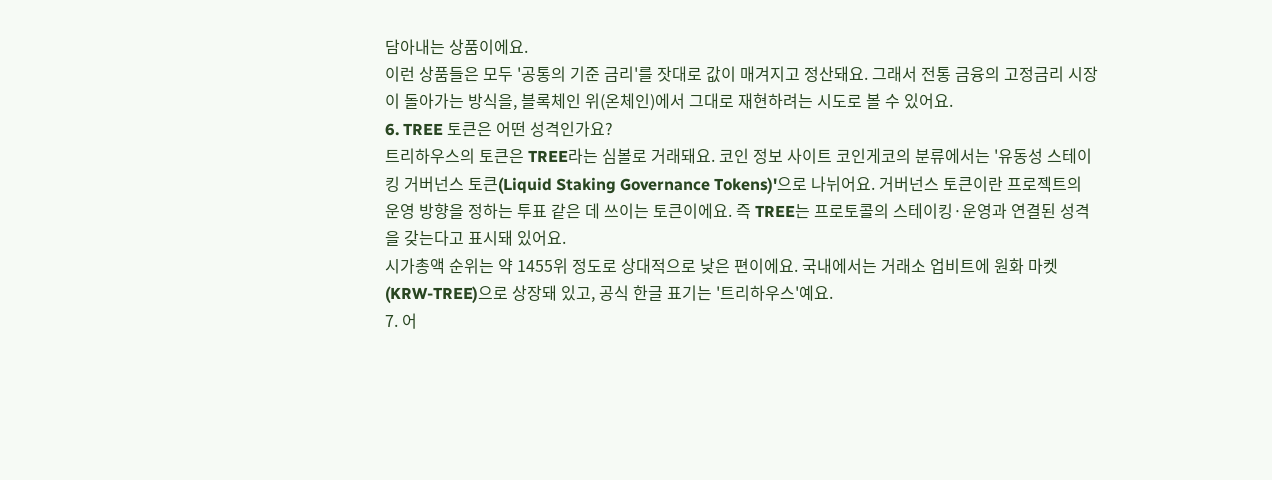담아내는 상품이에요.
이런 상품들은 모두 '공통의 기준 금리'를 잣대로 값이 매겨지고 정산돼요. 그래서 전통 금융의 고정금리 시장이 돌아가는 방식을, 블록체인 위(온체인)에서 그대로 재현하려는 시도로 볼 수 있어요.
6. TREE 토큰은 어떤 성격인가요?
트리하우스의 토큰은 TREE라는 심볼로 거래돼요. 코인 정보 사이트 코인게코의 분류에서는 '유동성 스테이킹 거버넌스 토큰(Liquid Staking Governance Tokens)'으로 나뉘어요. 거버넌스 토큰이란 프로젝트의 운영 방향을 정하는 투표 같은 데 쓰이는 토큰이에요. 즉 TREE는 프로토콜의 스테이킹·운영과 연결된 성격을 갖는다고 표시돼 있어요.
시가총액 순위는 약 1455위 정도로 상대적으로 낮은 편이에요. 국내에서는 거래소 업비트에 원화 마켓(KRW-TREE)으로 상장돼 있고, 공식 한글 표기는 '트리하우스'예요.
7. 어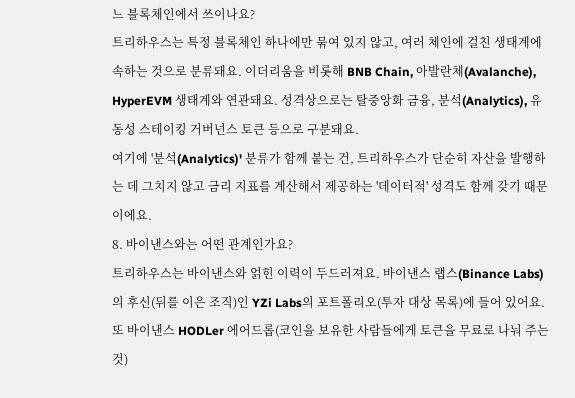느 블록체인에서 쓰이나요?
트리하우스는 특정 블록체인 하나에만 묶여 있지 않고, 여러 체인에 걸친 생태계에 속하는 것으로 분류돼요. 이더리움을 비롯해 BNB Chain, 아발란체(Avalanche), HyperEVM 생태계와 연관돼요. 성격상으로는 탈중앙화 금융, 분석(Analytics), 유동성 스테이킹 거버넌스 토큰 등으로 구분돼요.
여기에 '분석(Analytics)' 분류가 함께 붙는 건, 트리하우스가 단순히 자산을 발행하는 데 그치지 않고 금리 지표를 계산해서 제공하는 '데이터적' 성격도 함께 갖기 때문이에요.
8. 바이낸스와는 어떤 관계인가요?
트리하우스는 바이낸스와 얽힌 이력이 두드러져요. 바이낸스 랩스(Binance Labs)의 후신(뒤를 이은 조직)인 YZi Labs의 포트폴리오(투자 대상 목록)에 들어 있어요. 또 바이낸스 HODLer 에어드롭(코인을 보유한 사람들에게 토큰을 무료로 나눠 주는 것)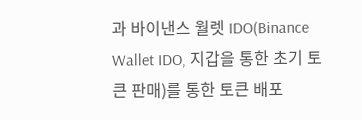과 바이낸스 월렛 IDO(Binance Wallet IDO, 지갑을 통한 초기 토큰 판매)를 통한 토큰 배포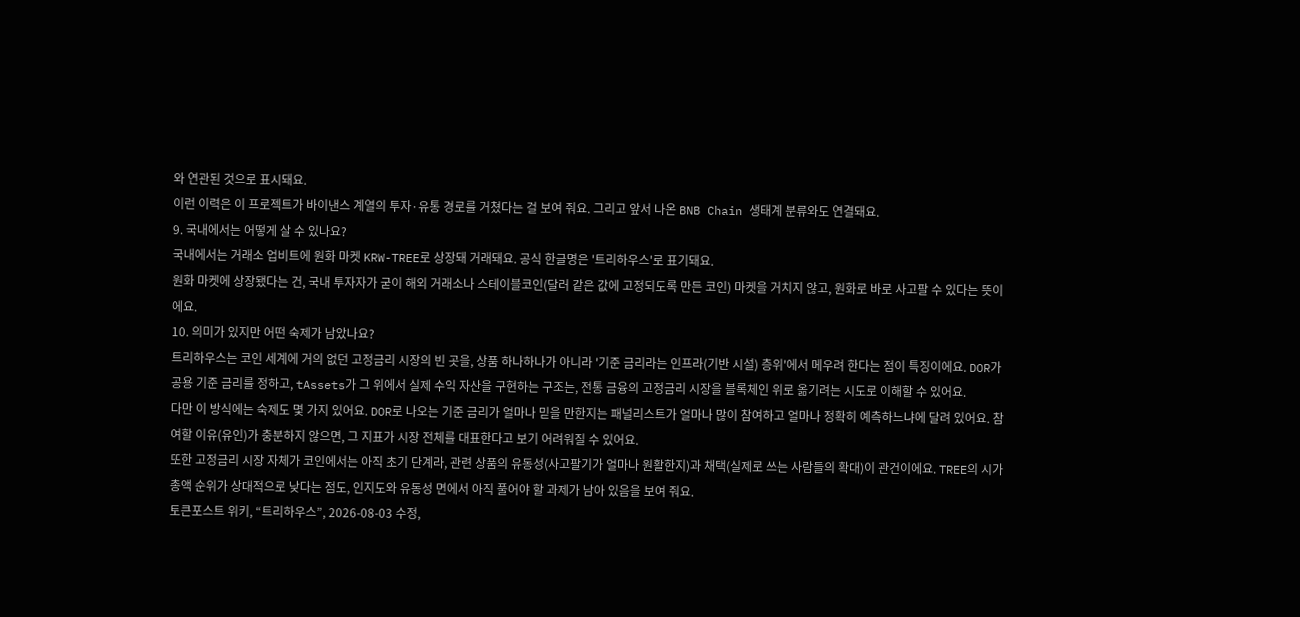와 연관된 것으로 표시돼요.
이런 이력은 이 프로젝트가 바이낸스 계열의 투자·유통 경로를 거쳤다는 걸 보여 줘요. 그리고 앞서 나온 BNB Chain 생태계 분류와도 연결돼요.
9. 국내에서는 어떻게 살 수 있나요?
국내에서는 거래소 업비트에 원화 마켓 KRW-TREE로 상장돼 거래돼요. 공식 한글명은 '트리하우스'로 표기돼요.
원화 마켓에 상장됐다는 건, 국내 투자자가 굳이 해외 거래소나 스테이블코인(달러 같은 값에 고정되도록 만든 코인) 마켓을 거치지 않고, 원화로 바로 사고팔 수 있다는 뜻이에요.
10. 의미가 있지만 어떤 숙제가 남았나요?
트리하우스는 코인 세계에 거의 없던 고정금리 시장의 빈 곳을, 상품 하나하나가 아니라 '기준 금리라는 인프라(기반 시설) 층위'에서 메우려 한다는 점이 특징이에요. DOR가 공용 기준 금리를 정하고, tAssets가 그 위에서 실제 수익 자산을 구현하는 구조는, 전통 금융의 고정금리 시장을 블록체인 위로 옮기려는 시도로 이해할 수 있어요.
다만 이 방식에는 숙제도 몇 가지 있어요. DOR로 나오는 기준 금리가 얼마나 믿을 만한지는 패널리스트가 얼마나 많이 참여하고 얼마나 정확히 예측하느냐에 달려 있어요. 참여할 이유(유인)가 충분하지 않으면, 그 지표가 시장 전체를 대표한다고 보기 어려워질 수 있어요.
또한 고정금리 시장 자체가 코인에서는 아직 초기 단계라, 관련 상품의 유동성(사고팔기가 얼마나 원활한지)과 채택(실제로 쓰는 사람들의 확대)이 관건이에요. TREE의 시가총액 순위가 상대적으로 낮다는 점도, 인지도와 유동성 면에서 아직 풀어야 할 과제가 남아 있음을 보여 줘요.
토큰포스트 위키, “트리하우스”, 2026-08-03 수정,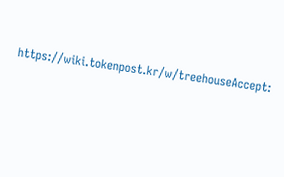https://wiki.tokenpost.kr/w/treehouseAccept: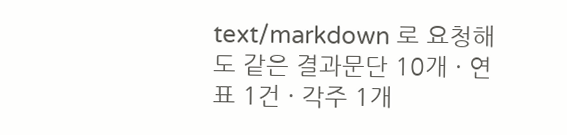text/markdown 로 요청해도 같은 결과문단 10개 · 연표 1건 · 각주 1개